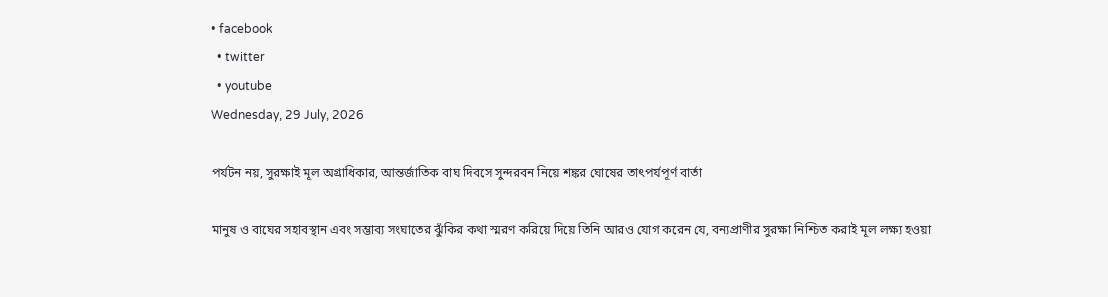• facebook
  • twitter
  • youtube
Wednesday, 29 July, 2026

পর্যটন নয়, সুরক্ষাই মূল অগ্রাধিকার, আন্তর্জাতিক বাঘ দিবসে সুন্দরবন নিয়ে শঙ্কর ঘোষের তাৎপর্যপূর্ণ বার্তা

মানুষ ও বাঘের সহাবস্থান এবং সম্ভাব্য সংঘাতের ঝুঁকির কথা স্মরণ করিয়ে দিয়ে তিনি আরও যোগ করেন যে, বন্যপ্রাণীর সুরক্ষা নিশ্চিত করাই মূল লক্ষ্য হওয়া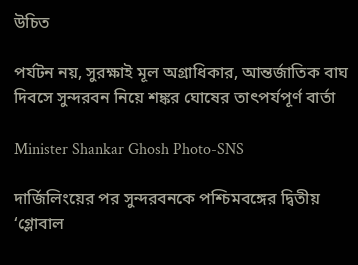উচিত

পর্যটন নয়, সুরক্ষাই মূল অগ্রাধিকার, আন্তর্জাতিক বাঘ দিবসে সুন্দরবন নিয়ে শঙ্কর ঘোষের তাৎপর্যপূর্ণ বার্তা

Minister Shankar Ghosh Photo-SNS

দার্জিলিংয়ের পর সুন্দরবনকে পশ্চিমবঙ্গের দ্বিতীয় ‘গ্লোবাল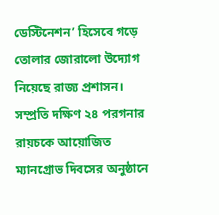ডেস্টিনেশন’ হিসেবে গড়ে তোলার জোরালো উদ্যোগ নিয়েছে রাজ্য প্রশাসন। সম্প্রতি দক্ষিণ ২৪ পরগনার রায়চকে আয়োজিত ম্যানগ্রোভ দিবসের অনুষ্ঠানে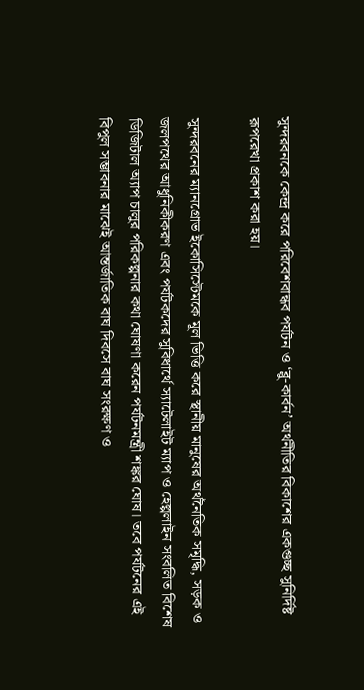সুন্দরবনকে কেন্দ্র করে পরিবেশবান্ধব পর্যটন ও ‘ব্লু-কার্বন’ অর্থনীতির বিকাশের একগুচ্ছ সুনির্দিষ্ট রূপরেখা প্রকাশ করা হয়।

সুন্দরবনের ম্যানগ্রোভ ইকোসিস্টেমকে মূল ভিত্তি করে স্থানীয় মানুষের অর্থনৈতিক সমৃদ্ধি, সড়ক ও জলপথের আধুনিকীকরণ এবং পর্যটকদের সুবিধার্থে স্যাটেলাইট ম্যাপ ও হেল্পলাইন সংবলিত বিশেষ ডিজিটাল অ্যাপ চালুর পরিকল্পনার কথা ঘোষণা করেন পর্যটনমন্ত্রী শঙ্কর ঘোষ। তবে পর্যটনের এই বিপুল সম্ভাবনার মাঝেই আন্তর্জাতিক বাঘ দিবসে বাঘ সংরক্ষণ ও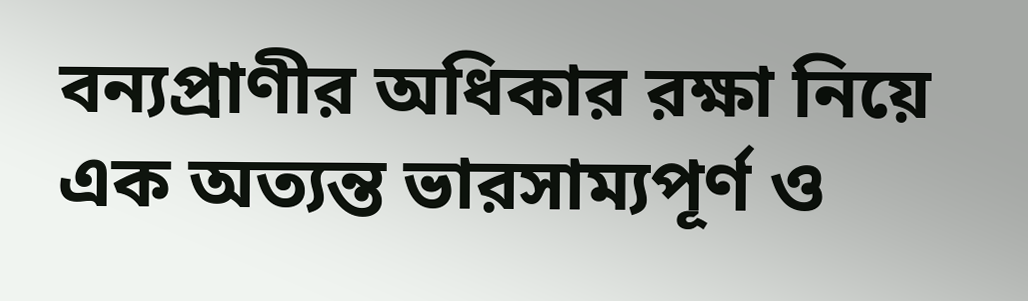বন্যপ্রাণীর অধিকার রক্ষা নিয়ে এক অত্যন্ত ভারসাম্যপূর্ণ ও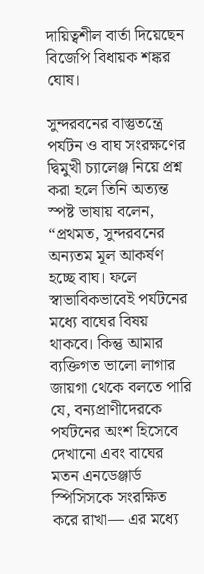দায়িত্বশীল বার্তা দিয়েছেন বিজেপি বিধায়ক শঙ্কর ঘোষ।

সুন্দরবনের বাস্তুতন্ত্রে পর্যটন ও বাঘ সংরক্ষণের দ্বিমুখী চ্যালেঞ্জ নিয়ে প্রশ্ন করা হলে তিনি অত্যন্ত স্পষ্ট ভাষায় বলেন, “প্রথমত, সুন্দরবনের অন্যতম মূল আকর্ষণ হচ্ছে বাঘ। ফলে স্বাভাবিকভাবেই পর্যটনের মধ্যে বাঘের বিষয় থাকবে। কিন্তু আমার ব্যক্তিগত ভালো লাগার জায়গা থেকে বলতে পারি যে, বন্যপ্রাণীদেরকে পর্যটনের অংশ হিসেবে দেখানো এবং বাঘের মতন এনডেঞ্জার্ড স্পিসিসকে সংরক্ষিত করে রাখা— এর মধ্যে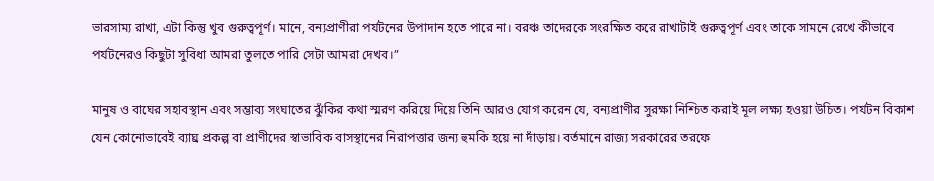ভারসাম্য রাখা, এটা কিন্তু খুব গুরুত্বপূর্ণ। মানে, বন্যপ্রাণীরা পর্যটনের উপাদান হতে পারে না। বরঞ্চ তাদেরকে সংরক্ষিত করে রাখাটাই গুরুত্বপূর্ণ এবং তাকে সামনে রেখে কীভাবে পর্যটনেরও কিছুটা সুবিধা আমরা তুলতে পারি সেটা আমরা দেখব।”

মানুষ ও বাঘের সহাবস্থান এবং সম্ভাব্য সংঘাতের ঝুঁকির কথা স্মরণ করিয়ে দিয়ে তিনি আরও যোগ করেন যে, বন্যপ্রাণীর সুরক্ষা নিশ্চিত করাই মূল লক্ষ্য হওয়া উচিত। পর্যটন বিকাশ যেন কোনোভাবেই ব্যাঘ্র প্রকল্প বা প্রাণীদের স্বাভাবিক বাসস্থানের নিরাপত্তার জন্য হুমকি হয়ে না দাঁড়ায়। বর্তমানে রাজ্য সরকারের তরফে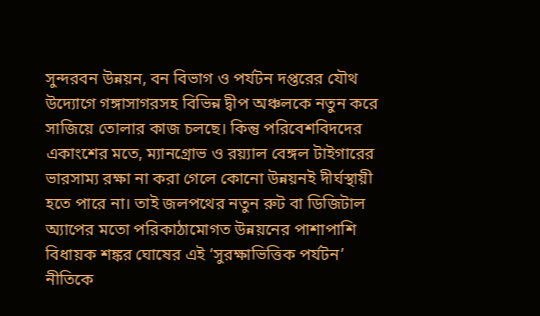সুন্দরবন উন্নয়ন, বন বিভাগ ও পর্যটন দপ্তরের যৌথ উদ্যোগে গঙ্গাসাগরসহ বিভিন্ন দ্বীপ অঞ্চলকে নতুন করে সাজিয়ে তোলার কাজ চলছে। কিন্তু পরিবেশবিদদের একাংশের মতে, ম্যানগ্রোভ ও রয়্যাল বেঙ্গল টাইগারের ভারসাম্য রক্ষা না করা গেলে কোনো উন্নয়নই দীর্ঘস্থায়ী হতে পারে না। তাই জলপথের নতুন রুট বা ডিজিটাল অ্যাপের মতো পরিকাঠামোগত উন্নয়নের পাশাপাশি বিধায়ক শঙ্কর ঘোষের এই ‘সুরক্ষাভিত্তিক পর্যটন’ নীতিকে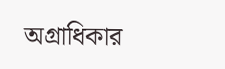অগ্রাধিকার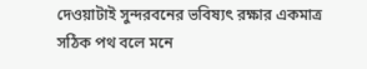দেওয়াটাই সুন্দরবনের ভবিষ্যৎ রক্ষার একমাত্র সঠিক পথ বলে মনে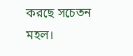করছে সচেতন মহল।